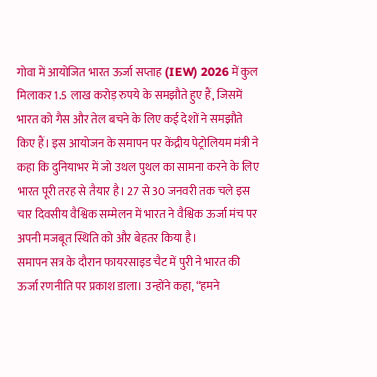गोवा में आयोजित भारत ऊर्जा सप्ताह (IEW) 2026 में कुल मिलाकर 1.5 लाख करोड़ रुपये के समझौते हुए हैं, जिसमें भारत को गैस और तेल बचने के लिए कई देशों ने समझौते किए हैं। इस आयोजन के समापन पर केंद्रीय पेट्रोलियम मंत्री ने कहा कि दुनियाभर में जो उथल पुथल का सामना करने के लिए भारत पूरी तरह से तैयार है। 27 से 30 जनवरी तक चले इस चार दिवसीय वैश्विक सम्मेलन में भारत ने वैश्विक ऊर्जा मंच पर अपनी मजबूत स्थिति को और बेहतर किया है।
समापन सत्र के दौरान फायरसाइड चैट में पुरी ने भारत की ऊर्जा रणनीति पर प्रकाश डाला। उन्होंने कहा, “हमने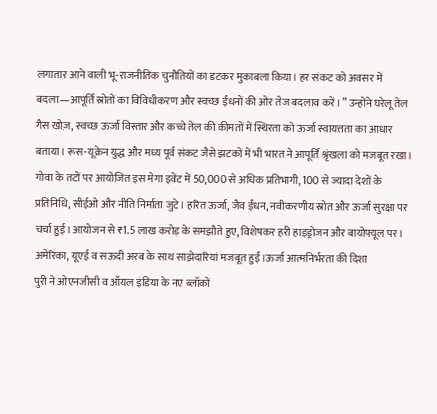लगातार आने वाली भू-राजनीतिक चुनौतियों का डटकर मुकाबला किया। हर संकट को अवसर में बदला—आपूर्ति स्रोतों का विविधीकरण और स्वच्छ ईंधनों की ओर तेज बदलाव करें। ” उन्होंने घरेलू तेल गैस खोज़, स्वच्छ ऊर्जा विस्तार और कच्चे तेल की कीमतों में स्थिरता को ऊर्जा स्वायत्तता का आधार बताया। रूस-यूक्रेन युद्ध और मध्य पूर्व संकट जैसे झटकों में भी भारत ने आपूर्ति श्रृंखला को मजबूत रखा।
गोवा के तटों पर आयोजित इस मेगा इवेंट में 50,000 से अधिक प्रतिभागी, 100 से ज्यादा देशों के प्रतिनिधि, सीईओ और नीति निर्माता जुटे। हरित ऊर्जा, जैव ईंधन, नवीकरणीय स्रोत और ऊर्जा सुरक्षा पर चर्चा हुई। आयोजन से ₹1.5 लाख करोड़ के समझौते हुए, विशेषकर हरी हाइड्रोजन और बायोफ्यूल पर। अमेरिका, यूएई व सऊदी अरब के साथ साझेदारियां मजबूत हुईं।ऊर्जा आत्मनिर्भरता की दिशा
पुरी ने ओएनजीसी व ऑयल इंडिया के नए ब्लॉकों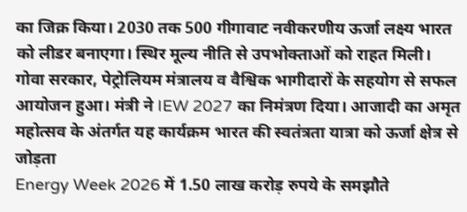का जिक्र किया। 2030 तक 500 गीगावाट नवीकरणीय ऊर्जा लक्ष्य भारत को लीडर बनाएगा। स्थिर मूल्य नीति से उपभोक्ताओं को राहत मिली। गोवा सरकार, पेट्रोलियम मंत्रालय व वैश्विक भागीदारों के सहयोग से सफल आयोजन हुआ। मंत्री ने IEW 2027 का निमंत्रण दिया। आजादी का अमृत महोत्सव के अंतर्गत यह कार्यक्रम भारत की स्वतंत्रता यात्रा को ऊर्जा क्षेत्र से जोड़ता
Energy Week 2026 में 1.50 लाख करोड़ रुपये के समझौते